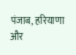पंजाब, हरियाणा और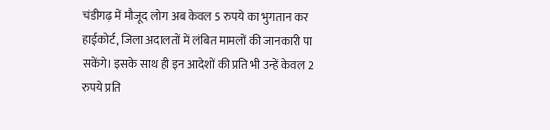चंडीगढ़ में मौजूद लोग अब केवल 5 रुपये का भुगतान कर हाईकोर्ट, जिला अदालतों में लंबित मामलों की जानकारी पा सकेंगे। इसके साथ ही इन आदेशों की प्रति भी उन्हें केवल 2 रुपये प्रति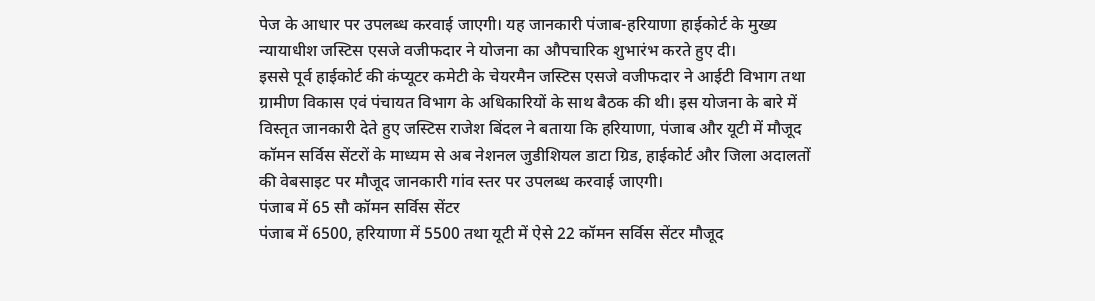पेज के आधार पर उपलब्ध करवाई जाएगी। यह जानकारी पंजाब-हरियाणा हाईकोर्ट के मुख्य न्यायाधीश जस्टिस एसजे वजीफदार ने योजना का औपचारिक शुभारंभ करते हुए दी।
इससे पूर्व हाईकोर्ट की कंप्यूटर कमेटी के चेयरमैन जस्टिस एसजे वजीफदार ने आईटी विभाग तथा ग्रामीण विकास एवं पंचायत विभाग के अधिकारियों के साथ बैठक की थी। इस योजना के बारे में विस्तृत जानकारी देते हुए जस्टिस राजेश बिंदल ने बताया कि हरियाणा, पंजाब और यूटी में मौजूद कॉमन सर्विस सेंटरों के माध्यम से अब नेशनल जुडीशियल डाटा ग्रिड, हाईकोर्ट और जिला अदालतों की वेबसाइट पर मौजूद जानकारी गांव स्तर पर उपलब्ध करवाई जाएगी।
पंजाब में 65 सौ कॉमन सर्विस सेंटर
पंजाब में 6500, हरियाणा में 5500 तथा यूटी में ऐसे 22 कॉमन सर्विस सेंटर मौजूद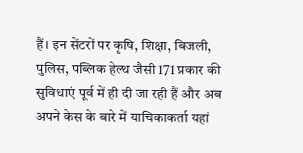हैं। इन सेंटरों पर कृषि, शिक्षा, बिजली, पुलिस, पब्लिक हेल्थ जैसी 171 प्रकार की सुविधाएं पूर्व में ही दी जा रही हैं और अब अपने केस के बारे में याचिकाकर्ता यहां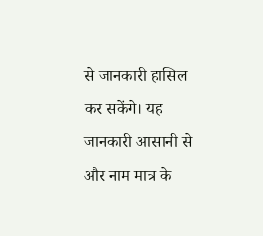से जानकारी हासिल कर सकेंगे। यह जानकारी आसानी से और नाम मात्र के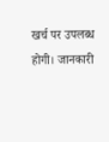खर्च पर उपलब्ध होगी। जानकारी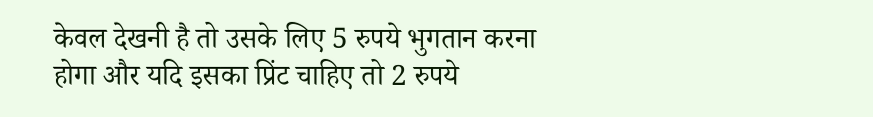केवल देखनी है तो उसके लिए 5 रुपये भुगतान करना होगा और यदि इसका प्रिंट चाहिए तो 2 रुपये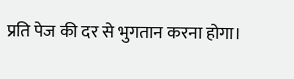प्रति पेज की दर से भुगतान करना होगा।